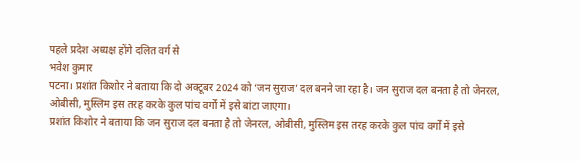पहले प्रदेश अध्यक्ष होंगे दलित वर्ग से
भवेश कुमार
पटना। प्रशांत किशोर ने बताया कि दो अक्टूबर 2024 को ‘जन सुराज’ दल बनने जा रहा है। जन सुराज दल बनता है तो जेनरल, ओबीसी, मुस्लिम इस तरह करके कुल पांच वर्गों में इसे बांटा जाएगा।
प्रशांत किशोर ने बताया कि जन सुराज दल बनता है तो जेनरल, ओबीसी, मुस्लिम इस तरह करके कुल पांच वर्गों में इसे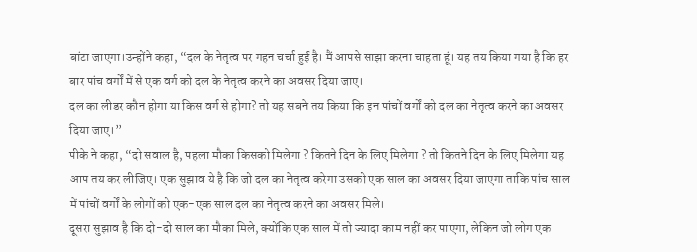बांटा जाएगा।उन्होंने कहा, “दल के नेतृत्व पर गहन चर्चा हुई है। मैं आपसे साझा करना चाहता हूं। यह तय किया गया है कि हर बार पांच वर्गों में से एक वर्ग को दल के नेतृत्व करने का अवसर दिया जाए।
दल का लीडर कौन होगा या किस वर्ग से होगा? तो यह सबने तय किया कि इन पांचों वर्गों को दल का नेतृत्व करने का अवसर दिया जाए।”
पीके ने कहा, “दो सवाल है, पहला मौका किसको मिलेगा ? कितने दिन के लिए मिलेगा ? तो कितने दिन के लिए मिलेगा यह आप तय कर लीजिए। एक सुझाव ये है कि जो दल का नेतृत्व करेगा उसको एक साल का अवसर दिया जाएगा ताकि पांच साल में पांचों वर्गों के लोगों को एक-एक साल दल का नेतृत्व करने का अवसर मिले।
दूसरा सुझाव है कि दो-दो साल का मौका मिले, क्योंकि एक साल में तो ज्यादा काम नहीं कर पाएगा, लेकिन जो लोग एक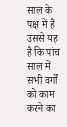साल के पक्ष में हैं उससे यह है कि पांच साल में सभी वर्गों को काम करने का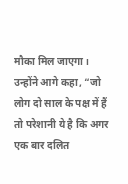मौका मिल जाएगा।
उन्होंने आगे कहा, “जो लोग दो साल के पक्ष में हैं तो परेशानी ये है कि अगर एक बार दलित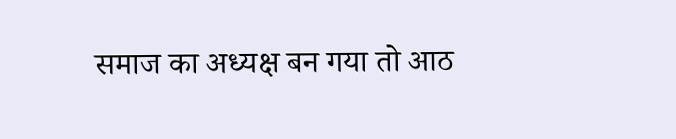समाज का अध्यक्ष बन गया तो आठ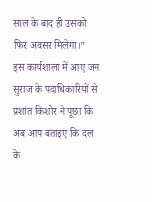साल के बाद ही उसको फिर अवसर मिलेगा।”
इस कार्यशाला में आए जन सुराज के पदाधिकारियों से प्रशांत किशोर ने पूछा कि अब आप बताइए कि दल के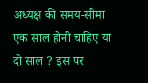अध्यक्ष की समय-सीमा एक साल होनी चाहिए या दो साल ? इस पर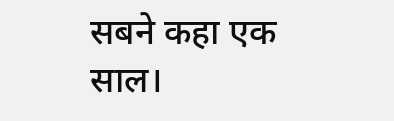सबने कहा एक साल।